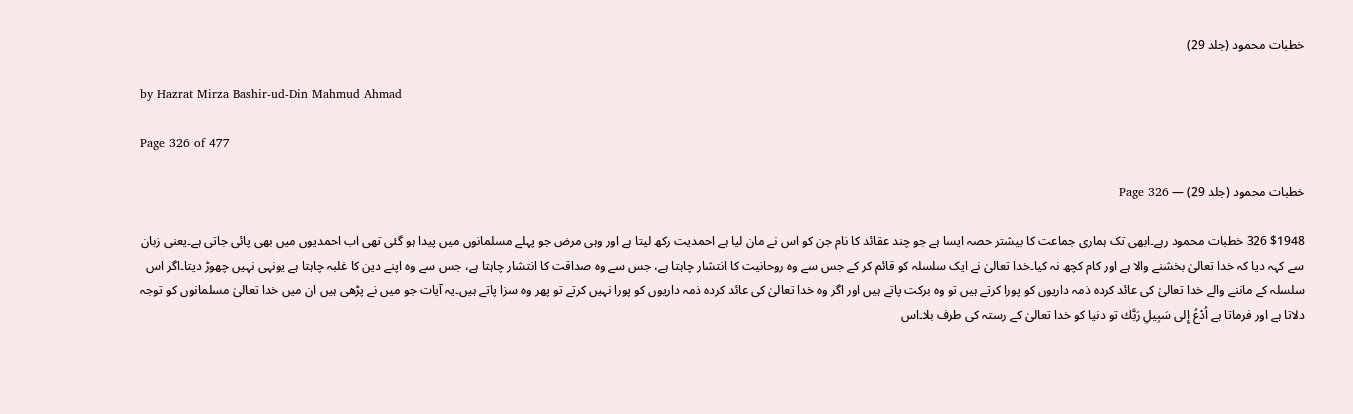خطبات محمود (جلد 29)

by Hazrat Mirza Bashir-ud-Din Mahmud Ahmad

Page 326 of 477

خطبات محمود (جلد 29) — Page 326

$1948 326 خطبات محمود رہے۔ابھی تک ہماری جماعت کا بیشتر حصہ ایسا ہے جو چند عقائد کا نام جن کو اس نے مان لیا ہے احمدیت رکھ لیتا ہے اور وہی مرض جو پہلے مسلمانوں میں پیدا ہو گئی تھی اب احمدیوں میں بھی پائی جاتی ہے۔یعنی زبان سے کہہ دیا کہ خدا تعالیٰ بخشنے والا ہے اور کام کچھ نہ کیا۔خدا تعالیٰ نے ایک سلسلہ کو قائم کر کے جس سے وہ روحانیت کا انتشار چاہتا ہے، جس سے وہ صداقت کا انتشار چاہتا ہے، جس سے وہ اپنے دین کا غلبہ چاہتا ہے یونہی نہیں چھوڑ دیتا۔اگر اس سلسلہ کے ماننے والے خدا تعالیٰ کی عائد کردہ ذمہ داریوں کو پورا کرتے ہیں تو وہ برکت پاتے ہیں اور اگر وہ خدا تعالیٰ کی عائد کردہ ذمہ داریوں کو پورا نہیں کرتے تو پھر وہ سزا پاتے ہیں۔یہ آیات جو میں نے پڑھی ہیں ان میں خدا تعالیٰ مسلمانوں کو توجہ دلاتا ہے اور فرماتا ہے اُدْعُ إِلى سَبِيلِ رَبَّك تو دنیا کو خدا تعالیٰ کے رستہ کی طرف بلا۔اس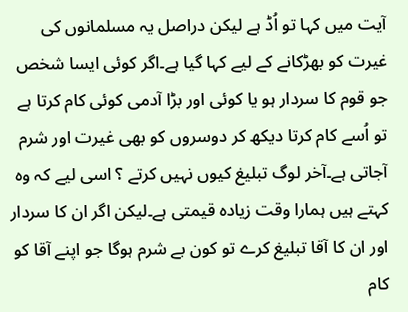آیت میں کہا تو اُڈ ہے لیکن دراصل یہ مسلمانوں کی غیرت کو بھڑکانے کے لیے کہا گیا ہے۔اگر کوئی ایسا شخص جو قوم کا سردار ہو یا کوئی اور بڑا آدمی کوئی کام کرتا ہے تو اُسے کام کرتا دیکھ کر دوسروں کو بھی غیرت اور شرم آجاتی ہے۔آخر لوگ تبلیغ کیوں نہیں کرتے ؟ اسی لیے کہ وہ کہتے ہیں ہمارا وقت زیادہ قیمتی ہے۔لیکن اگر ان کا سردار اور ان کا آقا تبلیغ کرے تو کون بے شرم ہوگا جو اپنے آقا کو کام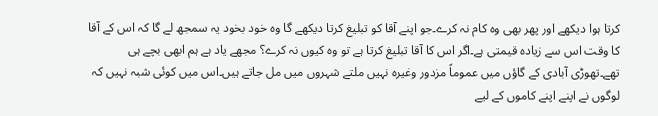کرتا ہوا دیکھے اور پھر بھی وہ کام نہ کرے۔جو اپنے آقا کو تبلیغ کرتا دیکھے گا وہ خود بخود یہ سمجھ لے گا کہ اس کے آقا کا وقت اس سے زیادہ قیمتی ہے۔اگر اس کا آقا تبلیغ کرتا ہے تو وہ کیوں نہ کرے؟ مجھے یاد ہے ہم ابھی بچے ہی تھے۔تھوڑی آبادی کے گاؤں میں عموماً مزدور وغیرہ نہیں ملتے شہروں میں مل جاتے ہیں۔اس میں کوئی شبہ نہیں کہ لوگوں نے اپنے اپنے کاموں کے لیے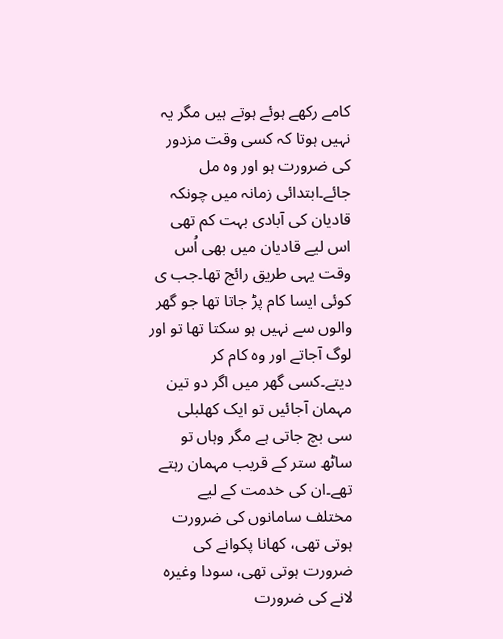کامے رکھے ہوئے ہوتے ہیں مگر یہ نہیں ہوتا کہ کسی وقت مزدور کی ضرورت ہو اور وہ مل جائے۔ابتدائی زمانہ میں چونکہ قادیان کی آبادی بہت کم تھی اس لیے قادیان میں بھی اُس وقت یہی طریق رائج تھا۔جب ی کوئی ایسا کام پڑ جاتا تھا جو گھر والوں سے نہیں ہو سکتا تھا تو اور لوگ آجاتے اور وہ کام کر دیتے۔کسی گھر میں اگر دو تین مہمان آجائیں تو ایک کھلبلی سی بچ جاتی ہے مگر وہاں تو ساٹھ ستر کے قریب مہمان رہتے تھے۔ان کی خدمت کے لیے مختلف سامانوں کی ضرورت ہوتی تھی، کھانا پکوانے کی ضرورت ہوتی تھی، سودا وغیرہ لانے کی ضرورت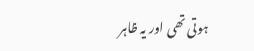ہوتی تھی اور یہ ظاہر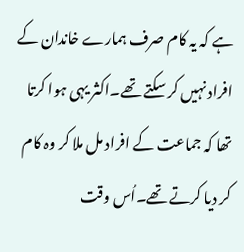ہے کہ یہ کام صرف ہمارے خاندان کے افراد نہیں کر سکتے تھے۔اکثر یہی ہوا کرتا تھا کہ جماعت کے افراد مل ملا کر وہ کام کر دیا کرتے تھے۔اُس وقت